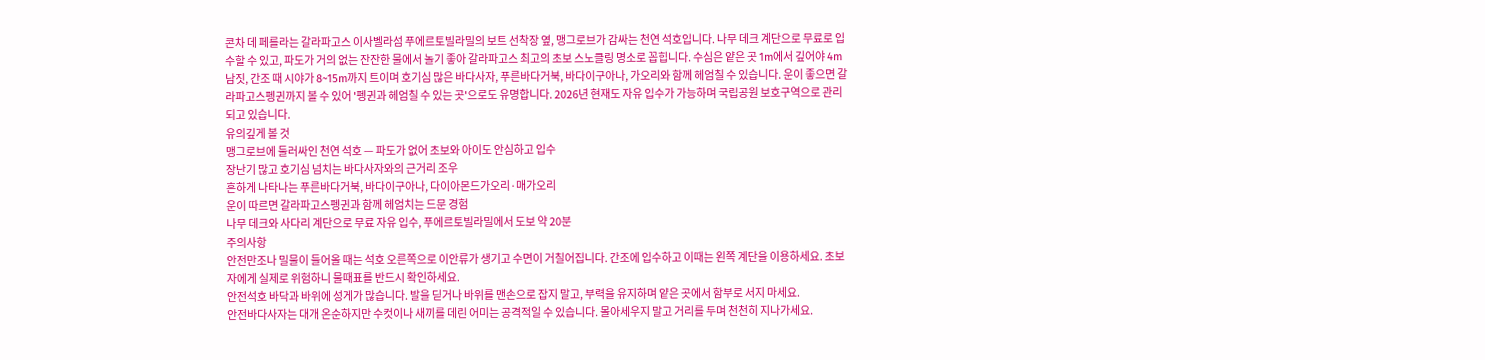콘차 데 페를라는 갈라파고스 이사벨라섬 푸에르토빌라밀의 보트 선착장 옆, 맹그로브가 감싸는 천연 석호입니다. 나무 데크 계단으로 무료로 입수할 수 있고, 파도가 거의 없는 잔잔한 물에서 놀기 좋아 갈라파고스 최고의 초보 스노클링 명소로 꼽힙니다. 수심은 얕은 곳 1m에서 깊어야 4m 남짓, 간조 때 시야가 8~15m까지 트이며 호기심 많은 바다사자, 푸른바다거북, 바다이구아나, 가오리와 함께 헤엄칠 수 있습니다. 운이 좋으면 갈라파고스펭귄까지 볼 수 있어 '펭귄과 헤엄칠 수 있는 곳'으로도 유명합니다. 2026년 현재도 자유 입수가 가능하며 국립공원 보호구역으로 관리되고 있습니다.
유의깊게 볼 것
맹그로브에 둘러싸인 천연 석호 — 파도가 없어 초보와 아이도 안심하고 입수
장난기 많고 호기심 넘치는 바다사자와의 근거리 조우
흔하게 나타나는 푸른바다거북, 바다이구아나, 다이아몬드가오리·매가오리
운이 따르면 갈라파고스펭귄과 함께 헤엄치는 드문 경험
나무 데크와 사다리 계단으로 무료 자유 입수, 푸에르토빌라밀에서 도보 약 20분
주의사항
안전만조나 밀물이 들어올 때는 석호 오른쪽으로 이안류가 생기고 수면이 거칠어집니다. 간조에 입수하고 이때는 왼쪽 계단을 이용하세요. 초보자에게 실제로 위험하니 물때표를 반드시 확인하세요.
안전석호 바닥과 바위에 성게가 많습니다. 발을 딛거나 바위를 맨손으로 잡지 말고, 부력을 유지하며 얕은 곳에서 함부로 서지 마세요.
안전바다사자는 대개 온순하지만 수컷이나 새끼를 데린 어미는 공격적일 수 있습니다. 몰아세우지 말고 거리를 두며 천천히 지나가세요.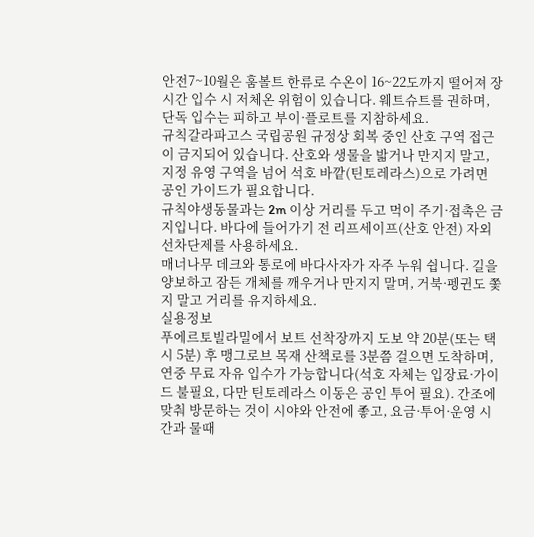안전7~10월은 훔볼트 한류로 수온이 16~22도까지 떨어져 장시간 입수 시 저체온 위험이 있습니다. 웨트슈트를 권하며, 단독 입수는 피하고 부이·플로트를 지참하세요.
규칙갈라파고스 국립공원 규정상 회복 중인 산호 구역 접근이 금지되어 있습니다. 산호와 생물을 밟거나 만지지 말고, 지정 유영 구역을 넘어 석호 바깥(틴토레라스)으로 가려면 공인 가이드가 필요합니다.
규칙야생동물과는 2m 이상 거리를 두고 먹이 주기·접촉은 금지입니다. 바다에 들어가기 전 리프세이프(산호 안전) 자외선차단제를 사용하세요.
매너나무 데크와 통로에 바다사자가 자주 누워 쉽니다. 길을 양보하고 잠든 개체를 깨우거나 만지지 말며, 거북·펭귄도 쫓지 말고 거리를 유지하세요.
실용정보
푸에르토빌라밀에서 보트 선착장까지 도보 약 20분(또는 택시 5분) 후 맹그로브 목재 산책로를 3분쯤 걸으면 도착하며, 연중 무료 자유 입수가 가능합니다(석호 자체는 입장료·가이드 불필요, 다만 틴토레라스 이동은 공인 투어 필요). 간조에 맞춰 방문하는 것이 시야와 안전에 좋고, 요금·투어·운영 시간과 물때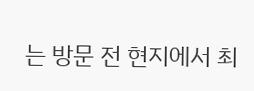는 방문 전 현지에서 최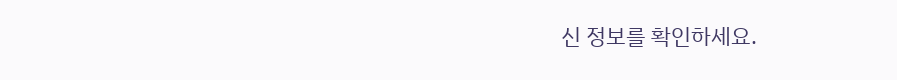신 정보를 확인하세요.